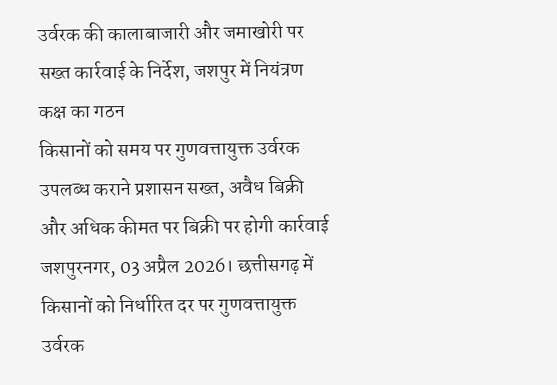उर्वरक की कालाबाजारी और जमाखोरी पर सख्त कार्रवाई के निर्देश, जशपुर में नियंत्रण कक्ष का गठन
किसानों को समय पर गुणवत्तायुक्त उर्वरक उपलब्ध कराने प्रशासन सख्त, अवैध बिक्री और अधिक कीमत पर बिक्री पर होगी कार्रवाई
जशपुरनगर, 03 अप्रैल 2026। छत्तीसगढ़ में किसानों को निर्धारित दर पर गुणवत्तायुक्त उर्वरक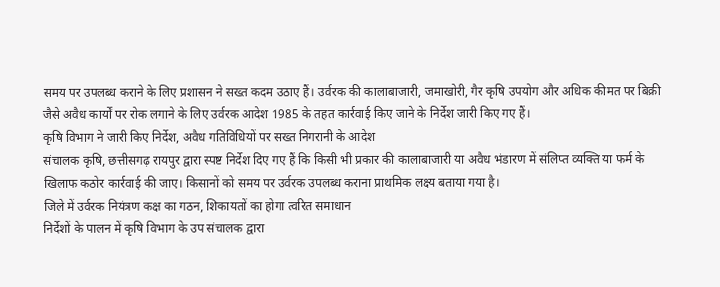समय पर उपलब्ध कराने के लिए प्रशासन ने सख्त कदम उठाए हैं। उर्वरक की कालाबाजारी, जमाखोरी, गैर कृषि उपयोग और अधिक कीमत पर बिक्री जैसे अवैध कार्यों पर रोक लगाने के लिए उर्वरक आदेश 1985 के तहत कार्रवाई किए जाने के निर्देश जारी किए गए हैं।
कृषि विभाग ने जारी किए निर्देश, अवैध गतिविधियों पर सख्त निगरानी के आदेश
संचालक कृषि, छत्तीसगढ़ रायपुर द्वारा स्पष्ट निर्देश दिए गए हैं कि किसी भी प्रकार की कालाबाजारी या अवैध भंडारण में संलिप्त व्यक्ति या फर्म के खिलाफ कठोर कार्रवाई की जाए। किसानों को समय पर उर्वरक उपलब्ध कराना प्राथमिक लक्ष्य बताया गया है।
जिले में उर्वरक नियंत्रण कक्ष का गठन, शिकायतों का होगा त्वरित समाधान
निर्देशों के पालन में कृषि विभाग के उप संचालक द्वारा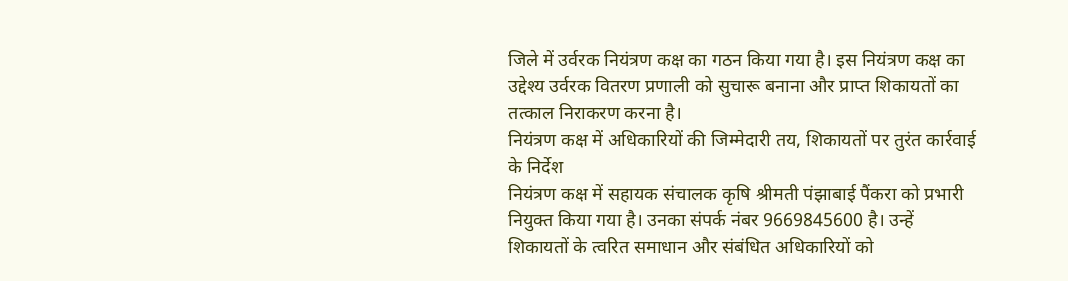जिले में उर्वरक नियंत्रण कक्ष का गठन किया गया है। इस नियंत्रण कक्ष का उद्देश्य उर्वरक वितरण प्रणाली को सुचारू बनाना और प्राप्त शिकायतों का तत्काल निराकरण करना है।
नियंत्रण कक्ष में अधिकारियों की जिम्मेदारी तय, शिकायतों पर तुरंत कार्रवाई के निर्देश
नियंत्रण कक्ष में सहायक संचालक कृषि श्रीमती पंझाबाई पैंकरा को प्रभारी नियुक्त किया गया है। उनका संपर्क नंबर 9669845600 है। उन्हें शिकायतों के त्वरित समाधान और संबंधित अधिकारियों को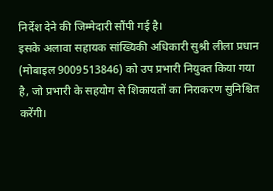निर्देश देने की जिम्मेदारी सौंपी गई है।
इसके अलावा सहायक सांख्यिकी अधिकारी सुश्री लीला प्रधान (मोबाइल 9009513846) को उप प्रभारी नियुक्त किया गया है, जो प्रभारी के सहयोग से शिकायतों का निराकरण सुनिश्चित करेंगी।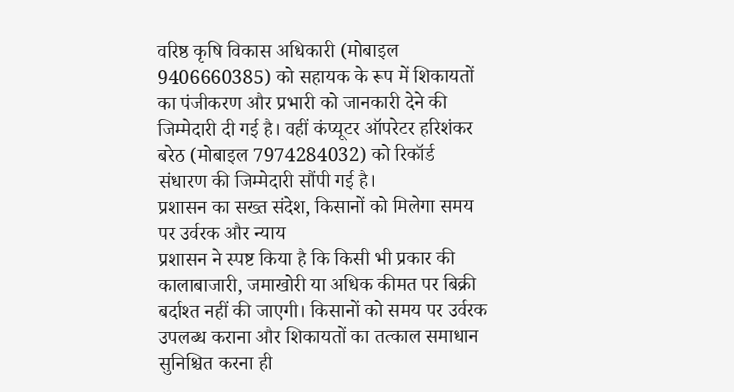वरिष्ठ कृषि विकास अधिकारी (मोबाइल 9406660385) को सहायक के रूप में शिकायतों का पंजीकरण और प्रभारी को जानकारी देने की जिम्मेदारी दी गई है। वहीं कंप्यूटर ऑपरेटर हरिशंकर बरेठ (मोबाइल 7974284032) को रिकॉर्ड संधारण की जिम्मेदारी सौंपी गई है।
प्रशासन का सख्त संदेश, किसानों को मिलेगा समय पर उर्वरक और न्याय
प्रशासन ने स्पष्ट किया है कि किसी भी प्रकार की कालाबाजारी, जमाखोरी या अधिक कीमत पर बिक्री बर्दाश्त नहीं की जाएगी। किसानों को समय पर उर्वरक उपलब्ध कराना और शिकायतों का तत्काल समाधान सुनिश्चित करना ही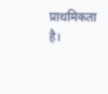प्राथमिकता है।